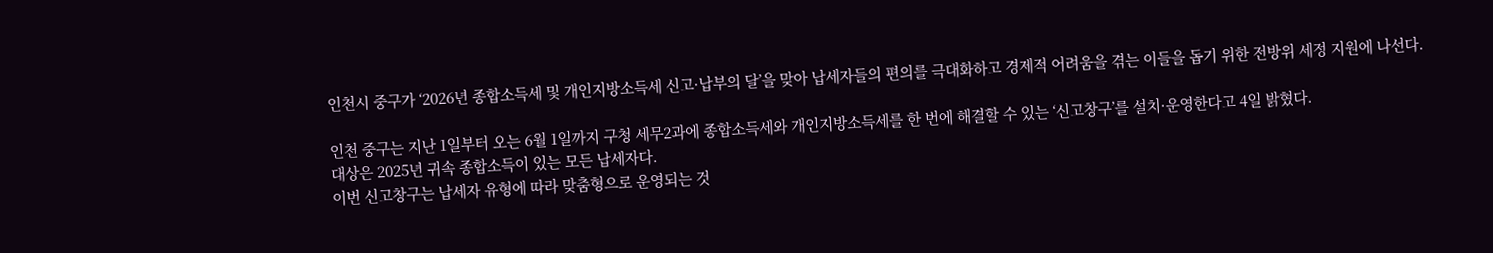인천시 중구가 ‘2026년 종합소득세 및 개인지방소득세 신고·납부의 달’을 맞아 납세자들의 편의를 극대화하고 경제적 어려움을 겪는 이들을 돕기 위한 전방위 세정 지원에 나선다.

인천 중구는 지난 1일부터 오는 6월 1일까지 구청 세무2과에 종합소득세와 개인지방소득세를 한 번에 해결할 수 있는 ‘신고창구’를 설치·운영한다고 4일 밝혔다.
대상은 2025년 귀속 종합소득이 있는 모든 납세자다.
이번 신고창구는 납세자 유형에 따라 맞춤형으로 운영되는 것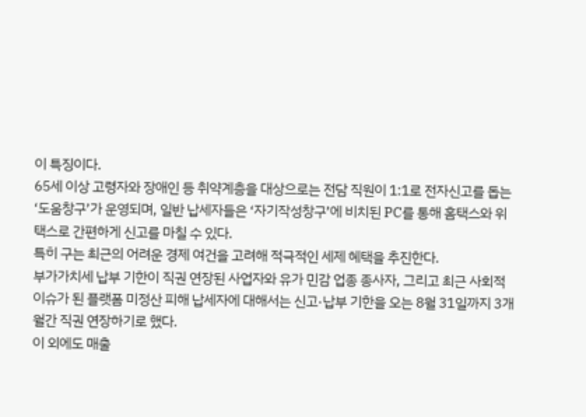이 특징이다.
65세 이상 고령자와 장애인 등 취약계층을 대상으로는 전담 직원이 1:1로 전자신고를 돕는 ‘도움창구’가 운영되며, 일반 납세자들은 ‘자기작성창구’에 비치된 PC를 통해 홈택스와 위택스로 간편하게 신고를 마칠 수 있다.
특히 구는 최근의 어려운 경제 여건을 고려해 적극적인 세제 혜택을 추진한다.
부가가치세 납부 기한이 직권 연장된 사업자와 유가 민감 업종 종사자, 그리고 최근 사회적 이슈가 된 플랫폼 미정산 피해 납세자에 대해서는 신고·납부 기한을 오는 8월 31일까지 3개월간 직권 연장하기로 했다.
이 외에도 매출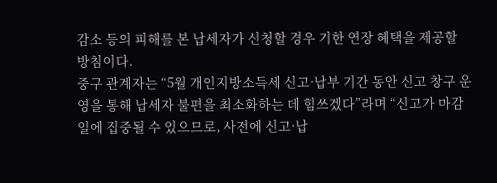감소 등의 피해를 본 납세자가 신청할 경우 기한 연장 혜택을 제공할 방침이다.
중구 관계자는 “5월 개인지방소득세 신고·납부 기간 동안 신고 창구 운영을 통해 납세자 불편을 최소화하는 데 힘쓰겠다”라며 “신고가 마감일에 집중될 수 있으므로, 사전에 신고·납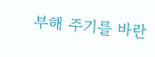부해 주기를 바란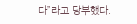다”라고 당부했다.